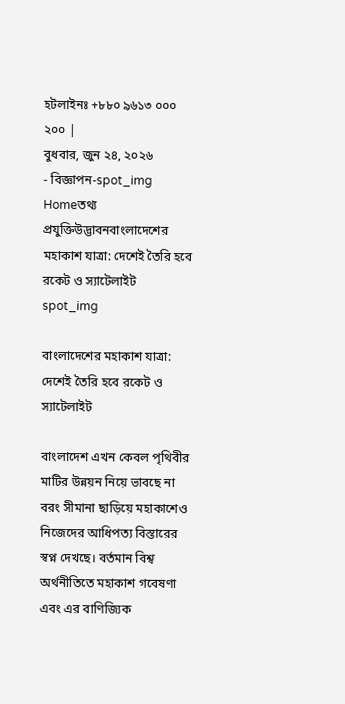হটলাইনঃ +৮৮০ ৯৬১৩ ০০০ ২০০ |
বুধবার, জুন ২৪, ২০২৬
- বিজ্ঞাপন-spot_img
Homeতথ্য প্রযুক্তিউদ্ভাবনবাংলাদেশের মহাকাশ যাত্রা: দেশেই তৈরি হবে রকেট ও স্যাটেলাইট
spot_img

বাংলাদেশের মহাকাশ যাত্রা: দেশেই তৈরি হবে রকেট ও স্যাটেলাইট

বাংলাদেশ এখন কেবল পৃথিবীর মাটির উন্নয়ন নিয়ে ভাবছে না বরং সীমানা ছাড়িয়ে মহাকাশেও নিজেদের আধিপত্য বিস্তারের স্বপ্ন দেখছে। বর্তমান বিশ্ব অর্থনীতিতে মহাকাশ গবেষণা এবং এর বাণিজ্যিক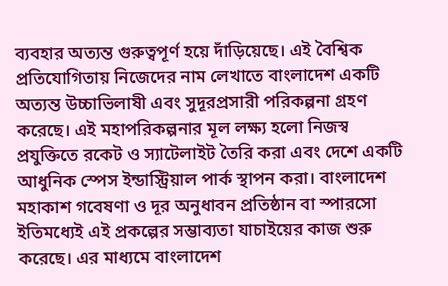ব্যবহার অত্যন্ত গুরুত্বপূর্ণ হয়ে দাঁড়িয়েছে। এই বৈশ্বিক প্রতিযোগিতায় নিজেদের নাম লেখাতে বাংলাদেশ একটি অত্যন্ত উচ্চাভিলাষী এবং সুদূরপ্রসারী পরিকল্পনা গ্রহণ করেছে। এই মহাপরিকল্পনার মূল লক্ষ্য হলো নিজস্ব প্রযুক্তিতে রকেট ও স্যাটেলাইট তৈরি করা এবং দেশে একটি আধুনিক স্পেস ইন্ডাস্ট্রিয়াল পার্ক স্থাপন করা। বাংলাদেশ মহাকাশ গবেষণা ও দূর অনুধাবন প্রতিষ্ঠান বা স্পারসো ইতিমধ্যেই এই প্রকল্পের সম্ভাব্যতা যাচাইয়ের কাজ শুরু করেছে। এর মাধ্যমে বাংলাদেশ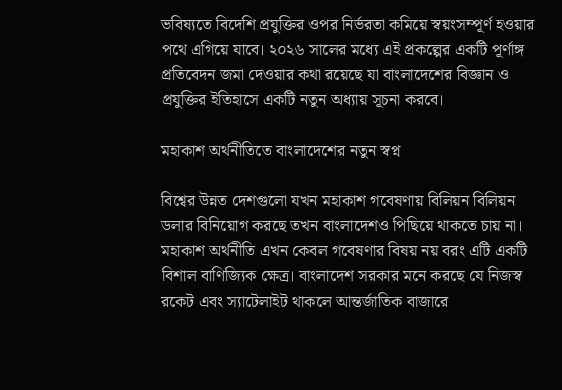ভবিষ্যতে বিদেশি প্রযুক্তির ওপর নির্ভরতা কমিয়ে স্বয়ংসম্পূর্ণ হওয়ার পথে এগিয়ে যাবে। ২০২৬ সালের মধ্যে এই প্রকল্পের একটি পূর্ণাঙ্গ প্রতিবেদন জমা দেওয়ার কথা রয়েছে যা বাংলাদেশের বিজ্ঞান ও প্রযুক্তির ইতিহাসে একটি নতুন অধ্যায় সূচনা করবে।

মহাকাশ অর্থনীতিতে বাংলাদেশের নতুন স্বপ্ন

বিশ্বের উন্নত দেশগুলো যখন মহাকাশ গবেষণায় বিলিয়ন বিলিয়ন ডলার বিনিয়োগ করছে তখন বাংলাদেশও পিছিয়ে থাকতে চায় না। মহাকাশ অর্থনীতি এখন কেবল গবেষণার বিষয় নয় বরং এটি একটি বিশাল বাণিজ্যিক ক্ষেত্র। বাংলাদেশ সরকার মনে করছে যে নিজস্ব রকেট এবং স্যাটেলাইট থাকলে আন্তর্জাতিক বাজারে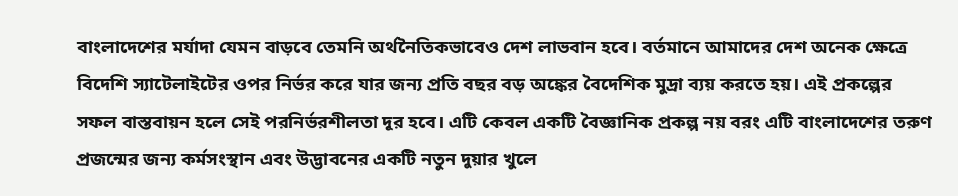বাংলাদেশের মর্যাদা যেমন বাড়বে তেমনি অর্থনৈতিকভাবেও দেশ লাভবান হবে। বর্তমানে আমাদের দেশ অনেক ক্ষেত্রে বিদেশি স্যাটেলাইটের ওপর নির্ভর করে যার জন্য প্রতি বছর বড় অঙ্কের বৈদেশিক মুদ্রা ব্যয় করতে হয়। এই প্রকল্পের সফল বাস্তবায়ন হলে সেই পরনির্ভরশীলতা দূর হবে। এটি কেবল একটি বৈজ্ঞানিক প্রকল্প নয় বরং এটি বাংলাদেশের তরুণ প্রজন্মের জন্য কর্মসংস্থান এবং উদ্ভাবনের একটি নতুন দুয়ার খুলে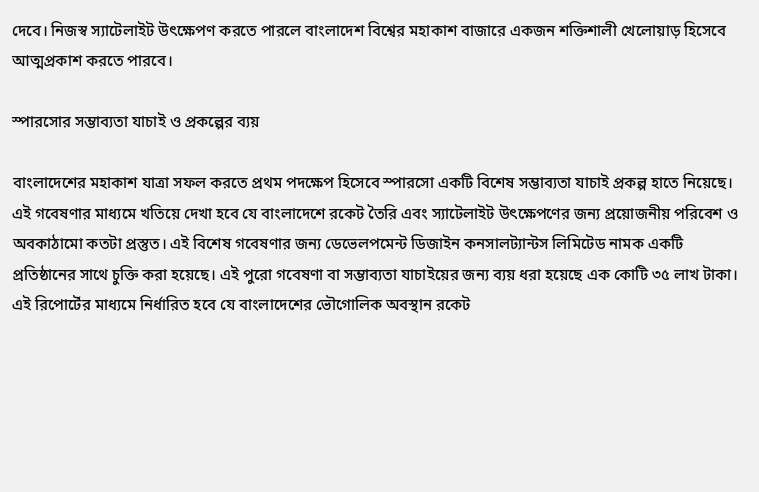দেবে। নিজস্ব স্যাটেলাইট উৎক্ষেপণ করতে পারলে বাংলাদেশ বিশ্বের মহাকাশ বাজারে একজন শক্তিশালী খেলোয়াড় হিসেবে আত্মপ্রকাশ করতে পারবে।

স্পারসোর সম্ভাব্যতা যাচাই ও প্রকল্পের ব্যয়

বাংলাদেশের মহাকাশ যাত্রা সফল করতে প্রথম পদক্ষেপ হিসেবে স্পারসো একটি বিশেষ সম্ভাব্যতা যাচাই প্রকল্প হাতে নিয়েছে। এই গবেষণার মাধ্যমে খতিয়ে দেখা হবে যে বাংলাদেশে রকেট তৈরি এবং স্যাটেলাইট উৎক্ষেপণের জন্য প্রয়োজনীয় পরিবেশ ও অবকাঠামো কতটা প্রস্তুত। এই বিশেষ গবেষণার জন্য ডেভেলপমেন্ট ডিজাইন কনসালট্যান্টস লিমিটেড নামক একটি প্রতিষ্ঠানের সাথে চুক্তি করা হয়েছে। এই পুরো গবেষণা বা সম্ভাব্যতা যাচাইয়ের জন্য ব্যয় ধরা হয়েছে এক কোটি ৩৫ লাখ টাকা। এই রিপোর্টের মাধ্যমে নির্ধারিত হবে যে বাংলাদেশের ভৌগোলিক অবস্থান রকেট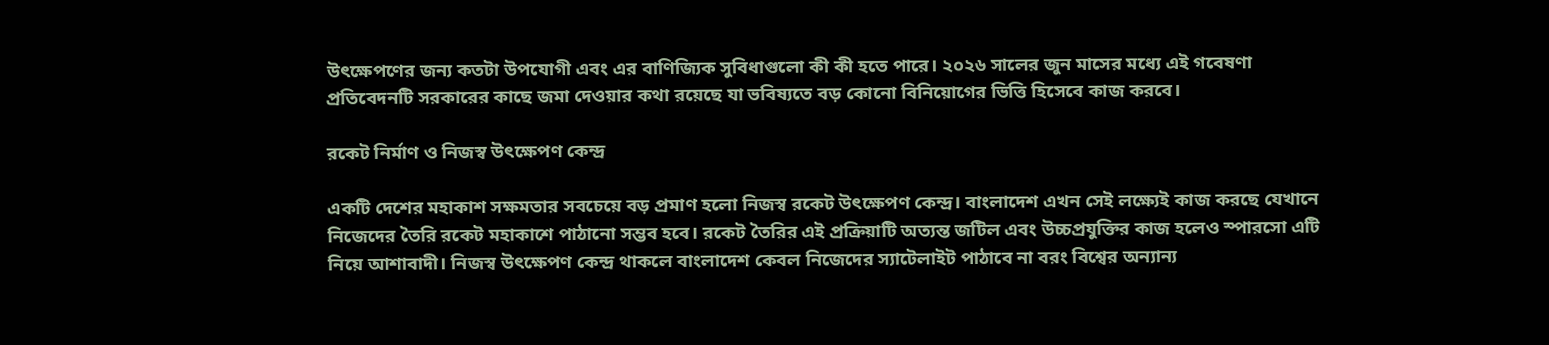উৎক্ষেপণের জন্য কতটা উপযোগী এবং এর বাণিজ্যিক সুবিধাগুলো কী কী হতে পারে। ২০২৬ সালের জুন মাসের মধ্যে এই গবেষণা প্রতিবেদনটি সরকারের কাছে জমা দেওয়ার কথা রয়েছে যা ভবিষ্যতে বড় কোনো বিনিয়োগের ভিত্তি হিসেবে কাজ করবে।

রকেট নির্মাণ ও নিজস্ব উৎক্ষেপণ কেন্দ্র

একটি দেশের মহাকাশ সক্ষমতার সবচেয়ে বড় প্রমাণ হলো নিজস্ব রকেট উৎক্ষেপণ কেন্দ্র। বাংলাদেশ এখন সেই লক্ষ্যেই কাজ করছে যেখানে নিজেদের তৈরি রকেট মহাকাশে পাঠানো সম্ভব হবে। রকেট তৈরির এই প্রক্রিয়াটি অত্যন্ত জটিল এবং উচ্চপ্রযুক্তির কাজ হলেও স্পারসো এটি নিয়ে আশাবাদী। নিজস্ব উৎক্ষেপণ কেন্দ্র থাকলে বাংলাদেশ কেবল নিজেদের স্যাটেলাইট পাঠাবে না বরং বিশ্বের অন্যান্য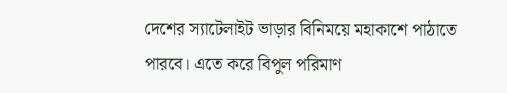দেশের স্যাটেলাইট ভাড়ার বিনিময়ে মহাকাশে পাঠাতে পারবে। এতে করে বিপুল পরিমাণ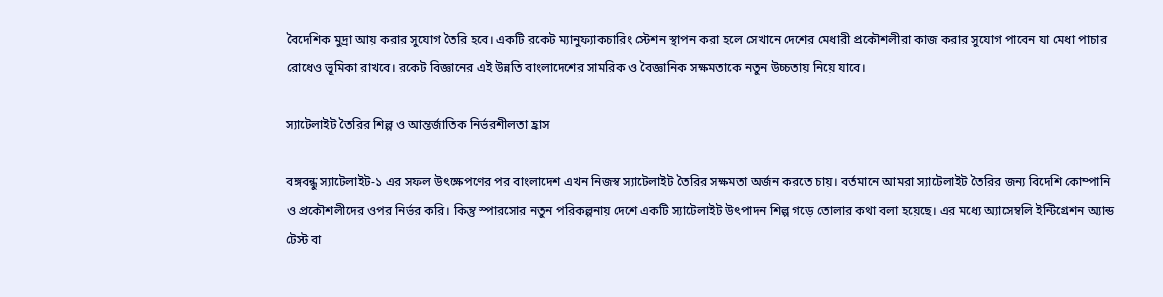বৈদেশিক মুদ্রা আয় করার সুযোগ তৈরি হবে। একটি রকেট ম্যানুফ্যাকচারিং স্টেশন স্থাপন করা হলে সেখানে দেশের মেধারী প্রকৌশলীরা কাজ করার সুযোগ পাবেন যা মেধা পাচার রোধেও ভূমিকা রাখবে। রকেট বিজ্ঞানের এই উন্নতি বাংলাদেশের সামরিক ও বৈজ্ঞানিক সক্ষমতাকে নতুন উচ্চতায় নিয়ে যাবে।

স্যাটেলাইট তৈরির শিল্প ও আন্তর্জাতিক নির্ভরশীলতা হ্রাস

বঙ্গবন্ধু স্যাটেলাইট-১ এর সফল উৎক্ষেপণের পর বাংলাদেশ এখন নিজস্ব স্যাটেলাইট তৈরির সক্ষমতা অর্জন করতে চায়। বর্তমানে আমরা স্যাটেলাইট তৈরির জন্য বিদেশি কোম্পানি ও প্রকৌশলীদের ওপর নির্ভর করি। কিন্তু স্পারসোর নতুন পরিকল্পনায় দেশে একটি স্যাটেলাইট উৎপাদন শিল্প গড়ে তোলার কথা বলা হয়েছে। এর মধ্যে অ্যাসেম্বলি ইন্টিগ্রেশন অ্যান্ড টেস্ট বা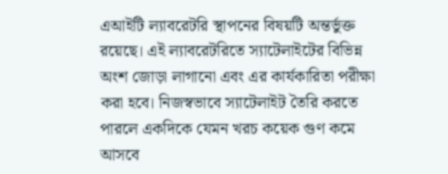এআইটি ল্যাবরেটরি স্থাপনের বিষয়টি অন্তর্ভুক্ত রয়েছে। এই ল্যাবরেটরিতে স্যাটেলাইটের বিভিন্ন অংশ জোড়া লাগানো এবং এর কার্যকারিতা পরীক্ষা করা হবে। নিজস্বভাবে স্যাটেলাইট তৈরি করতে পারলে একদিকে যেমন খরচ কয়েক গুণ কমে আসবে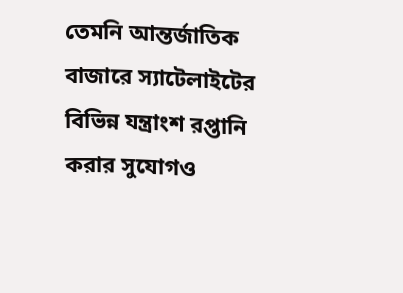তেমনি আন্তর্জাতিক বাজারে স্যাটেলাইটের বিভিন্ন যন্ত্রাংশ রপ্তানি করার সুযোগও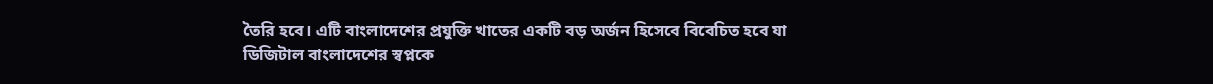তৈরি হবে। এটি বাংলাদেশের প্রযুক্তি খাতের একটি বড় অর্জন হিসেবে বিবেচিত হবে যা ডিজিটাল বাংলাদেশের স্বপ্নকে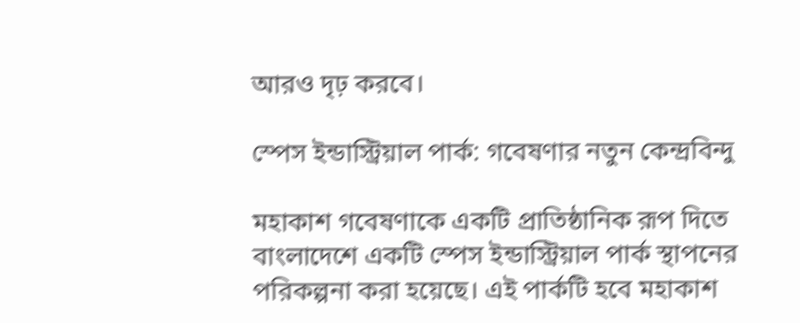আরও দৃঢ় করবে।

স্পেস ইন্ডাস্ট্রিয়াল পার্ক: গবেষণার নতুন কেন্দ্রবিন্দু

মহাকাশ গবেষণাকে একটি প্রাতিষ্ঠানিক রূপ দিতে বাংলাদেশে একটি স্পেস ইন্ডাস্ট্রিয়াল পার্ক স্থাপনের পরিকল্পনা করা হয়েছে। এই পার্কটি হবে মহাকাশ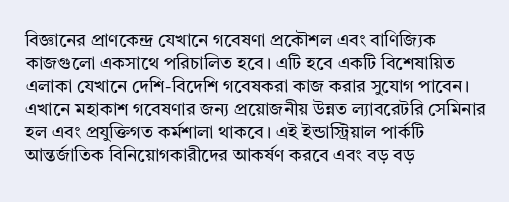বিজ্ঞানের প্রাণকেন্দ্র যেখানে গবেষণা প্রকৌশল এবং বাণিজ্যিক কাজগুলো একসাথে পরিচালিত হবে। এটি হবে একটি বিশেষায়িত এলাকা যেখানে দেশি-বিদেশি গবেষকরা কাজ করার সুযোগ পাবেন। এখানে মহাকাশ গবেষণার জন্য প্রয়োজনীয় উন্নত ল্যাবরেটরি সেমিনার হল এবং প্রযুক্তিগত কর্মশালা থাকবে। এই ইন্ডাস্ট্রিয়াল পার্কটি আন্তর্জাতিক বিনিয়োগকারীদের আকর্ষণ করবে এবং বড় বড়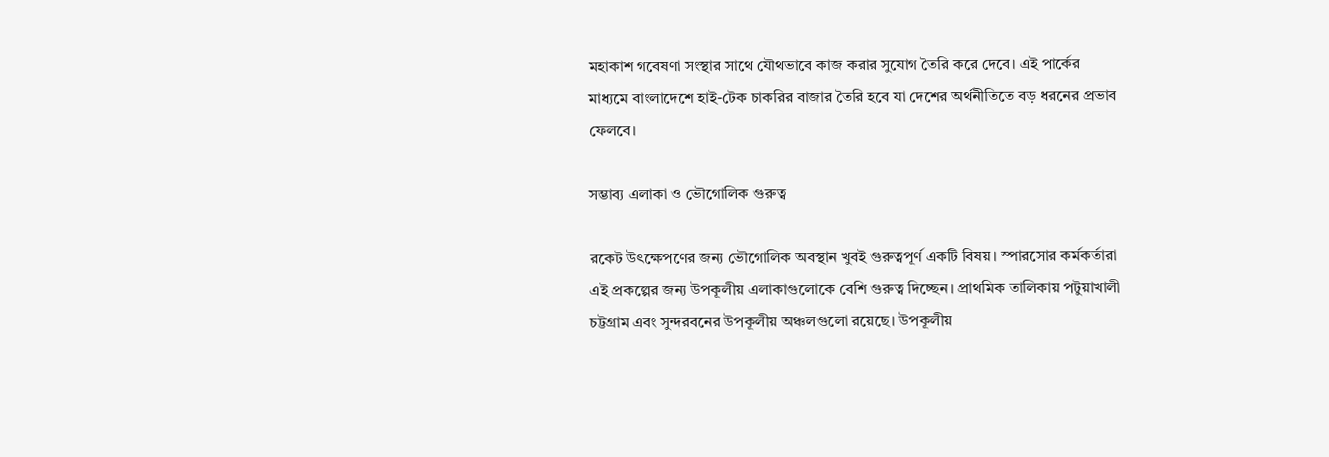মহাকাশ গবেষণা সংস্থার সাথে যৌথভাবে কাজ করার সুযোগ তৈরি করে দেবে। এই পার্কের মাধ্যমে বাংলাদেশে হাই-টেক চাকরির বাজার তৈরি হবে যা দেশের অর্থনীতিতে বড় ধরনের প্রভাব ফেলবে।

সম্ভাব্য এলাকা ও ভৌগোলিক গুরুত্ব

রকেট উৎক্ষেপণের জন্য ভৌগোলিক অবস্থান খুবই গুরুত্বপূর্ণ একটি বিষয়। স্পারসোর কর্মকর্তারা এই প্রকল্পের জন্য উপকূলীয় এলাকাগুলোকে বেশি গুরুত্ব দিচ্ছেন। প্রাথমিক তালিকায় পটুয়াখালী চট্টগ্রাম এবং সুন্দরবনের উপকূলীয় অঞ্চলগুলো রয়েছে। উপকূলীয়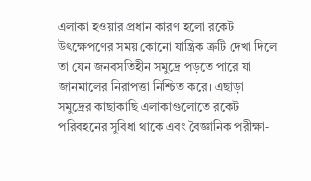এলাকা হওয়ার প্রধান কারণ হলো রকেট উৎক্ষেপণের সময় কোনো যান্ত্রিক ত্রুটি দেখা দিলে তা যেন জনবসতিহীন সমুদ্রে পড়তে পারে যা জানমালের নিরাপত্তা নিশ্চিত করে। এছাড়া সমুদ্রের কাছাকাছি এলাকাগুলোতে রকেট পরিবহনের সুবিধা থাকে এবং বৈজ্ঞানিক পরীক্ষা-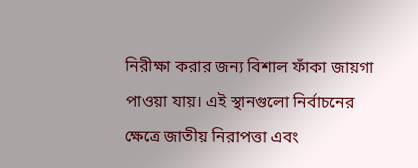নিরীক্ষা করার জন্য বিশাল ফাঁকা জায়গা পাওয়া যায়। এই স্থানগুলো নির্বাচনের ক্ষেত্রে জাতীয় নিরাপত্তা এবং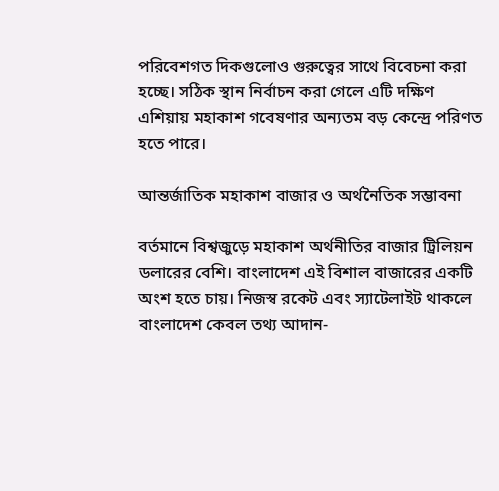পরিবেশগত দিকগুলোও গুরুত্বের সাথে বিবেচনা করা হচ্ছে। সঠিক স্থান নির্বাচন করা গেলে এটি দক্ষিণ এশিয়ায় মহাকাশ গবেষণার অন্যতম বড় কেন্দ্রে পরিণত হতে পারে।

আন্তর্জাতিক মহাকাশ বাজার ও অর্থনৈতিক সম্ভাবনা

বর্তমানে বিশ্বজুড়ে মহাকাশ অর্থনীতির বাজার ট্রিলিয়ন ডলারের বেশি। বাংলাদেশ এই বিশাল বাজারের একটি অংশ হতে চায়। নিজস্ব রকেট এবং স্যাটেলাইট থাকলে বাংলাদেশ কেবল তথ্য আদান-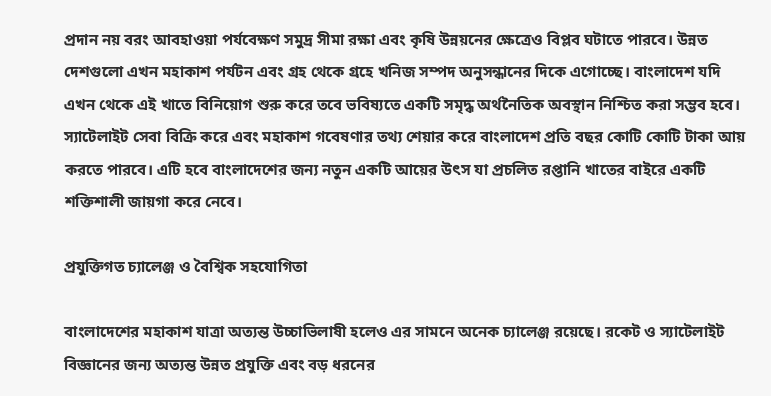প্রদান নয় বরং আবহাওয়া পর্যবেক্ষণ সমুদ্র সীমা রক্ষা এবং কৃষি উন্নয়নের ক্ষেত্রেও বিপ্লব ঘটাতে পারবে। উন্নত দেশগুলো এখন মহাকাশ পর্যটন এবং গ্রহ থেকে গ্রহে খনিজ সম্পদ অনুসন্ধানের দিকে এগোচ্ছে। বাংলাদেশ যদি এখন থেকে এই খাতে বিনিয়োগ শুরু করে তবে ভবিষ্যতে একটি সমৃদ্ধ অর্থনৈতিক অবস্থান নিশ্চিত করা সম্ভব হবে। স্যাটেলাইট সেবা বিক্রি করে এবং মহাকাশ গবেষণার তথ্য শেয়ার করে বাংলাদেশ প্রতি বছর কোটি কোটি টাকা আয় করতে পারবে। এটি হবে বাংলাদেশের জন্য নতুন একটি আয়ের উৎস যা প্রচলিত রপ্তানি খাতের বাইরে একটি শক্তিশালী জায়গা করে নেবে।

প্রযুক্তিগত চ্যালেঞ্জ ও বৈশ্বিক সহযোগিতা

বাংলাদেশের মহাকাশ যাত্রা অত্যন্ত উচ্চাভিলাষী হলেও এর সামনে অনেক চ্যালেঞ্জ রয়েছে। রকেট ও স্যাটেলাইট বিজ্ঞানের জন্য অত্যন্ত উন্নত প্রযুক্তি এবং বড় ধরনের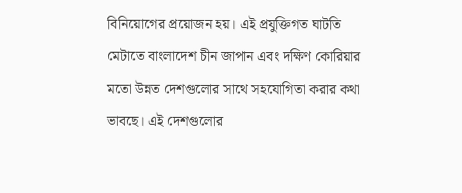বিনিয়োগের প্রয়োজন হয়। এই প্রযুক্তিগত ঘাটতি মেটাতে বাংলাদেশ চীন জাপান এবং দক্ষিণ কোরিয়ার মতো উন্নত দেশগুলোর সাথে সহযোগিতা করার কথা ভাবছে। এই দেশগুলোর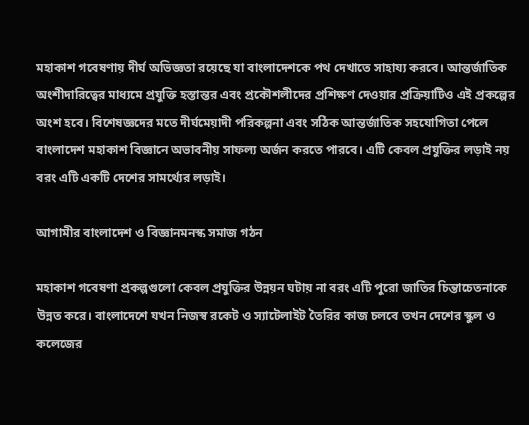মহাকাশ গবেষণায় দীর্ঘ অভিজ্ঞতা রয়েছে যা বাংলাদেশকে পথ দেখাতে সাহায্য করবে। আন্তর্জাতিক অংশীদারিত্বের মাধ্যমে প্রযুক্তি হস্তান্তর এবং প্রকৌশলীদের প্রশিক্ষণ দেওয়ার প্রক্রিয়াটিও এই প্রকল্পের অংশ হবে। বিশেষজ্ঞদের মতে দীর্ঘমেয়াদী পরিকল্পনা এবং সঠিক আন্তর্জাতিক সহযোগিতা পেলে বাংলাদেশ মহাকাশ বিজ্ঞানে অভাবনীয় সাফল্য অর্জন করতে পারবে। এটি কেবল প্রযুক্তির লড়াই নয় বরং এটি একটি দেশের সামর্থ্যের লড়াই।

আগামীর বাংলাদেশ ও বিজ্ঞানমনস্ক সমাজ গঠন

মহাকাশ গবেষণা প্রকল্পগুলো কেবল প্রযুক্তির উন্নয়ন ঘটায় না বরং এটি পুরো জাতির চিন্তাচেতনাকে উন্নত করে। বাংলাদেশে যখন নিজস্ব রকেট ও স্যাটেলাইট তৈরির কাজ চলবে তখন দেশের স্কুল ও কলেজের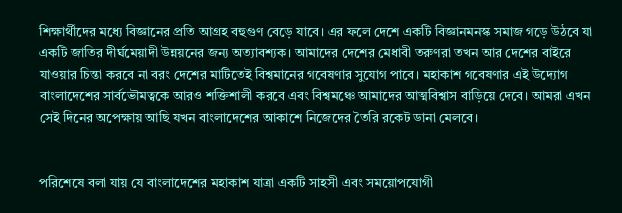শিক্ষার্থীদের মধ্যে বিজ্ঞানের প্রতি আগ্রহ বহুগুণ বেড়ে যাবে। এর ফলে দেশে একটি বিজ্ঞানমনস্ক সমাজ গড়ে উঠবে যা একটি জাতির দীর্ঘমেয়াদী উন্নয়নের জন্য অত্যাবশ্যক। আমাদের দেশের মেধাবী তরুণরা তখন আর দেশের বাইরে যাওয়ার চিন্তা করবে না বরং দেশের মাটিতেই বিশ্বমানের গবেষণার সুযোগ পাবে। মহাকাশ গবেষণার এই উদ্যোগ বাংলাদেশের সার্বভৌমত্বকে আরও শক্তিশালী করবে এবং বিশ্বমঞ্চে আমাদের আত্মবিশ্বাস বাড়িয়ে দেবে। আমরা এখন সেই দিনের অপেক্ষায় আছি যখন বাংলাদেশের আকাশে নিজেদের তৈরি রকেট ডানা মেলবে।


পরিশেষে বলা যায় যে বাংলাদেশের মহাকাশ যাত্রা একটি সাহসী এবং সময়োপযোগী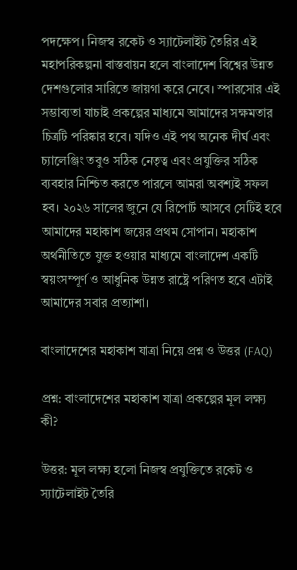পদক্ষেপ। নিজস্ব রকেট ও স্যাটেলাইট তৈরির এই মহাপরিকল্পনা বাস্তবায়ন হলে বাংলাদেশ বিশ্বের উন্নত দেশগুলোর সারিতে জায়গা করে নেবে। স্পারসোর এই সম্ভাব্যতা যাচাই প্রকল্পের মাধ্যমে আমাদের সক্ষমতার চিত্রটি পরিষ্কার হবে। যদিও এই পথ অনেক দীর্ঘ এবং চ্যালেঞ্জিং তবুও সঠিক নেতৃত্ব এবং প্রযুক্তির সঠিক ব্যবহার নিশ্চিত করতে পারলে আমরা অবশ্যই সফল হব। ২০২৬ সালের জুনে যে রিপোর্ট আসবে সেটিই হবে আমাদের মহাকাশ জয়ের প্রথম সোপান। মহাকাশ অর্থনীতিতে যুক্ত হওয়ার মাধ্যমে বাংলাদেশ একটি স্বয়ংসম্পূর্ণ ও আধুনিক উন্নত রাষ্ট্রে পরিণত হবে এটাই আমাদের সবার প্রত্যাশা।

বাংলাদেশের মহাকাশ যাত্রা নিয়ে প্রশ্ন ও উত্তর (FAQ)

প্রশ্ন: বাংলাদেশের মহাকাশ যাত্রা প্রকল্পের মূল লক্ষ্য কী?

উত্তর: মূল লক্ষ্য হলো নিজস্ব প্রযুক্তিতে রকেট ও স্যাটেলাইট তৈরি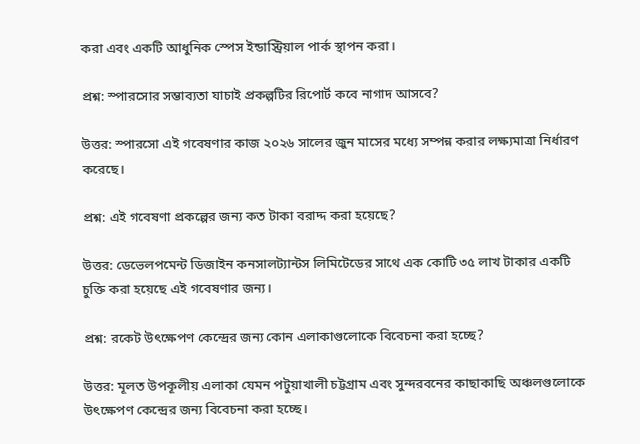করা এবং একটি আধুনিক স্পেস ইন্ডাস্ট্রিয়াল পার্ক স্থাপন করা।

প্রশ্ন: স্পারসোর সম্ভাব্যতা যাচাই প্রকল্পটির রিপোর্ট কবে নাগাদ আসবে?

উত্তর: স্পারসো এই গবেষণার কাজ ২০২৬ সালের জুন মাসের মধ্যে সম্পন্ন করার লক্ষ্যমাত্রা নির্ধারণ করেছে।

প্রশ্ন: এই গবেষণা প্রকল্পের জন্য কত টাকা বরাদ্দ করা হয়েছে?

উত্তর: ডেভেলপমেন্ট ডিজাইন কনসালট্যান্টস লিমিটেডের সাথে এক কোটি ৩৫ লাখ টাকার একটি চুক্তি করা হয়েছে এই গবেষণার জন্য।

প্রশ্ন: রকেট উৎক্ষেপণ কেন্দ্রের জন্য কোন এলাকাগুলোকে বিবেচনা করা হচ্ছে?

উত্তর: মূলত উপকূলীয় এলাকা যেমন পটুয়াখালী চট্টগ্রাম এবং সুন্দরবনের কাছাকাছি অঞ্চলগুলোকে উৎক্ষেপণ কেন্দ্রের জন্য বিবেচনা করা হচ্ছে।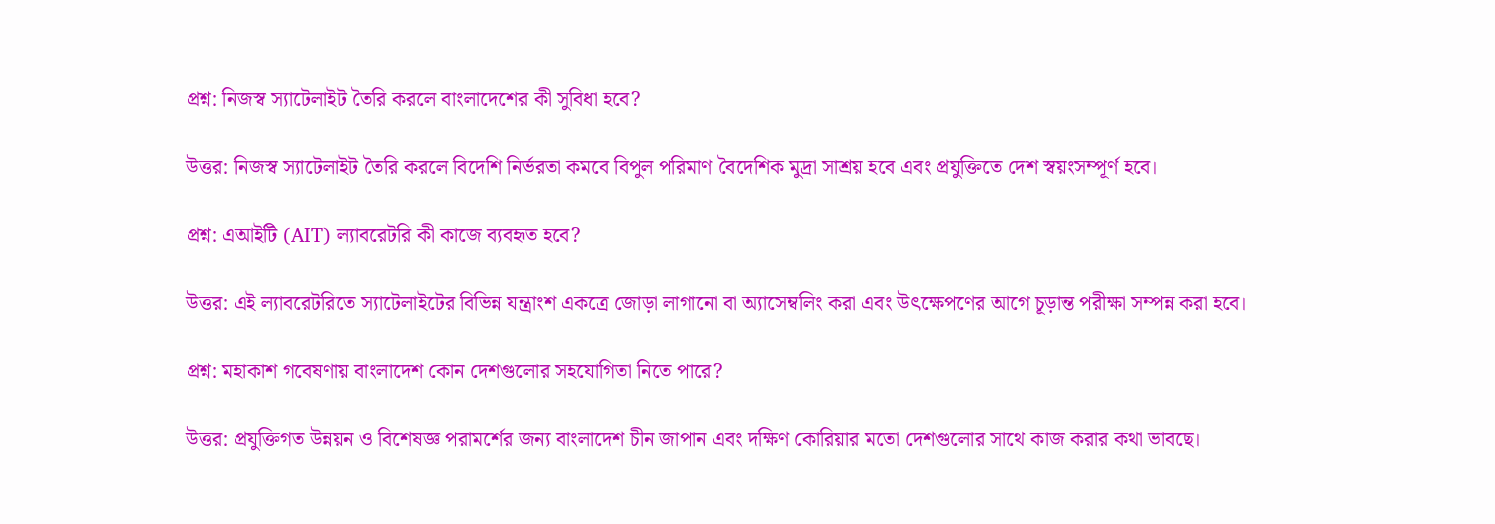প্রশ্ন: নিজস্ব স্যাটেলাইট তৈরি করলে বাংলাদেশের কী সুবিধা হবে?

উত্তর: নিজস্ব স্যাটেলাইট তৈরি করলে বিদেশি নির্ভরতা কমবে বিপুল পরিমাণ বৈদেশিক মুদ্রা সাশ্রয় হবে এবং প্রযুক্তিতে দেশ স্বয়ংসম্পূর্ণ হবে।

প্রশ্ন: এআইটি (AIT) ল্যাবরেটরি কী কাজে ব্যবহৃত হবে?

উত্তর: এই ল্যাবরেটরিতে স্যাটেলাইটের বিভিন্ন যন্ত্রাংশ একত্রে জোড়া লাগানো বা অ্যাসেম্বলিং করা এবং উৎক্ষেপণের আগে চূড়ান্ত পরীক্ষা সম্পন্ন করা হবে।

প্রশ্ন: মহাকাশ গবেষণায় বাংলাদেশ কোন দেশগুলোর সহযোগিতা নিতে পারে?

উত্তর: প্রযুক্তিগত উন্নয়ন ও বিশেষজ্ঞ পরামর্শের জন্য বাংলাদেশ চীন জাপান এবং দক্ষিণ কোরিয়ার মতো দেশগুলোর সাথে কাজ করার কথা ভাবছে।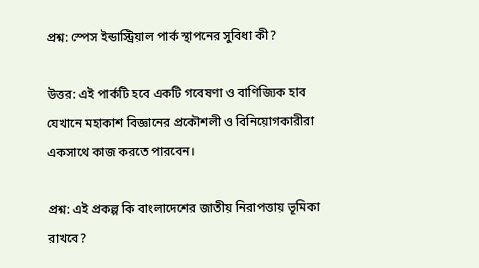প্রশ্ন: স্পেস ইন্ডাস্ট্রিয়াল পার্ক স্থাপনের সুবিধা কী?

উত্তর: এই পার্কটি হবে একটি গবেষণা ও বাণিজ্যিক হাব যেখানে মহাকাশ বিজ্ঞানের প্রকৌশলী ও বিনিয়োগকারীরা একসাথে কাজ করতে পারবেন।

প্রশ্ন: এই প্রকল্প কি বাংলাদেশের জাতীয় নিরাপত্তায় ভূমিকা রাখবে?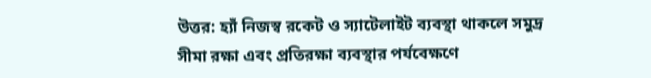উত্তর: হ্যাঁ নিজস্ব রকেট ও স্যাটেলাইট ব্যবস্থা থাকলে সমুদ্র সীমা রক্ষা এবং প্রতিরক্ষা ব্যবস্থার পর্যবেক্ষণে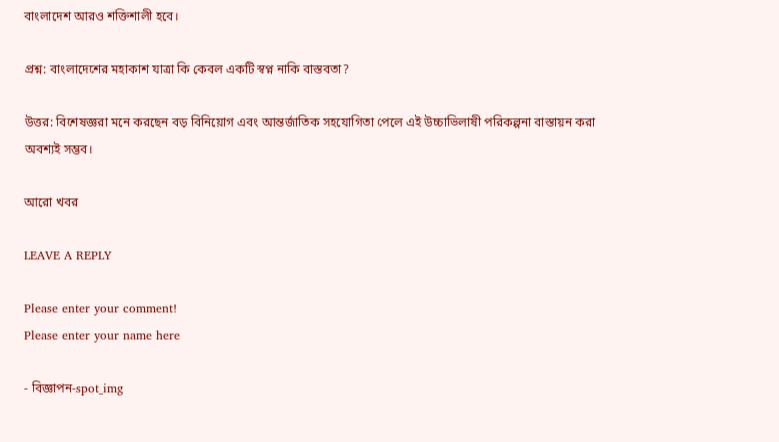বাংলাদেশ আরও শক্তিশালী হবে।

প্রশ্ন: বাংলাদেশের মহাকাশ যাত্রা কি কেবল একটি স্বপ্ন নাকি বাস্তবতা?

উত্তর: বিশেষজ্ঞরা মনে করছেন বড় বিনিয়োগ এবং আন্তর্জাতিক সহযোগিতা পেলে এই উচ্চাভিলাষী পরিকল্পনা বাস্তায়ন করা অবশ্যই সম্ভব।

আরো খবর

LEAVE A REPLY

Please enter your comment!
Please enter your name here

- বিজ্ঞাপন-spot_img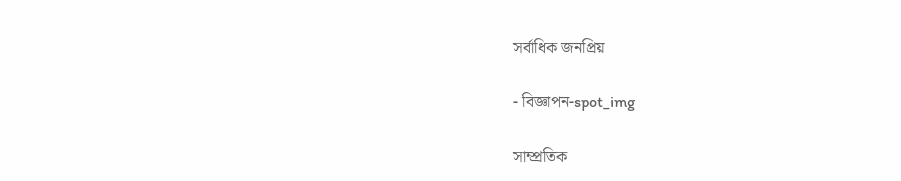সর্বাধিক জনপ্রিয়

- বিজ্ঞাপন-spot_img

সাম্প্রতিক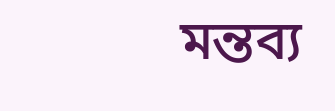মন্তব্য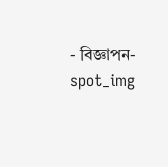- বিজ্ঞাপন-spot_img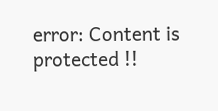error: Content is protected !!